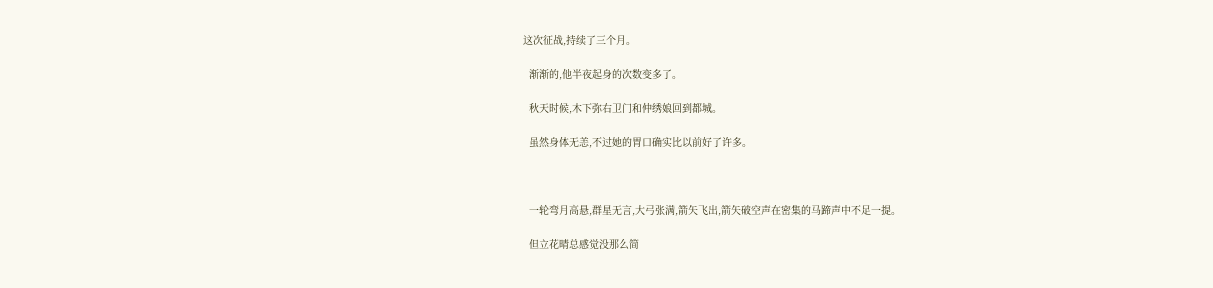这次征战,持续了三个月。

  渐渐的,他半夜起身的次数变多了。

  秋天时候,木下弥右卫门和仲绣娘回到都城。

  虽然身体无恙,不过她的胃口确实比以前好了许多。



  一轮弯月高悬,群星无言,大弓张满,箭矢飞出,箭矢破空声在密集的马蹄声中不足一提。

  但立花晴总感觉没那么简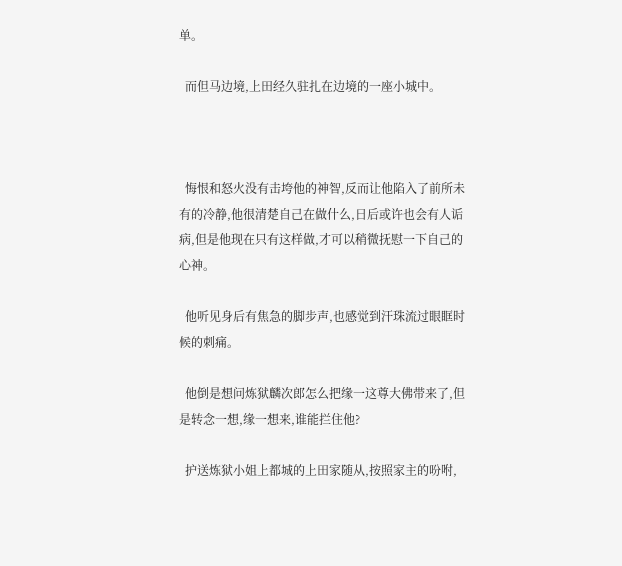单。

  而但马边境,上田经久驻扎在边境的一座小城中。



  悔恨和怒火没有击垮他的神智,反而让他陷入了前所未有的冷静,他很清楚自己在做什么,日后或许也会有人诟病,但是他现在只有这样做,才可以稍微抚慰一下自己的心神。

  他听见身后有焦急的脚步声,也感觉到汗珠流过眼眶时候的刺痛。

  他倒是想问炼狱麟次郎怎么把缘一这尊大佛带来了,但是转念一想,缘一想来,谁能拦住他?

  护送炼狱小姐上都城的上田家随从,按照家主的吩咐,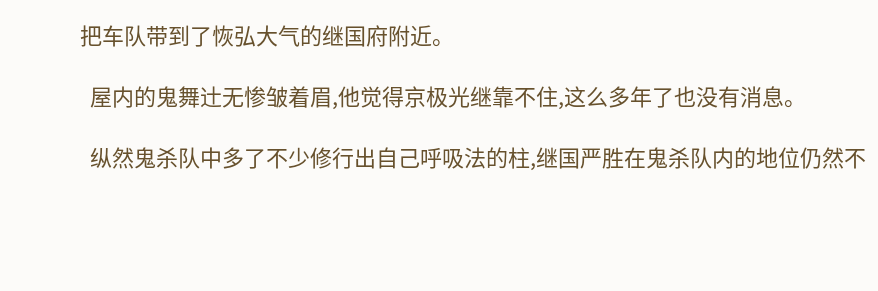把车队带到了恢弘大气的继国府附近。

  屋内的鬼舞辻无惨皱着眉,他觉得京极光继靠不住,这么多年了也没有消息。

  纵然鬼杀队中多了不少修行出自己呼吸法的柱,继国严胜在鬼杀队内的地位仍然不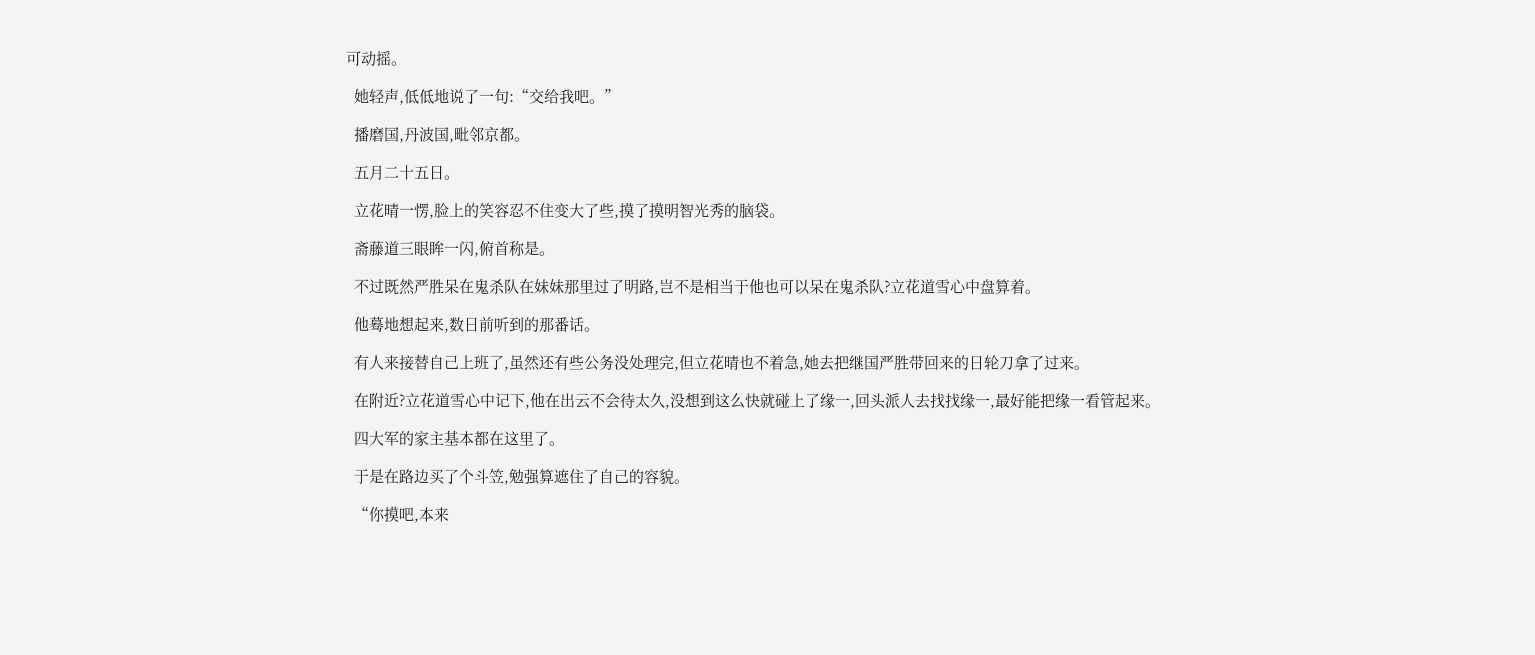可动摇。

  她轻声,低低地说了一句:“交给我吧。”

  播磨国,丹波国,毗邻京都。

  五月二十五日。

  立花晴一愣,脸上的笑容忍不住变大了些,摸了摸明智光秀的脑袋。

  斋藤道三眼眸一闪,俯首称是。

  不过既然严胜呆在鬼杀队在妹妹那里过了明路,岂不是相当于他也可以呆在鬼杀队?立花道雪心中盘算着。

  他蓦地想起来,数日前听到的那番话。

  有人来接替自己上班了,虽然还有些公务没处理完,但立花晴也不着急,她去把继国严胜带回来的日轮刀拿了过来。

  在附近?立花道雪心中记下,他在出云不会待太久,没想到这么快就碰上了缘一,回头派人去找找缘一,最好能把缘一看管起来。

  四大军的家主基本都在这里了。

  于是在路边买了个斗笠,勉强算遮住了自己的容貌。

  “你摸吧,本来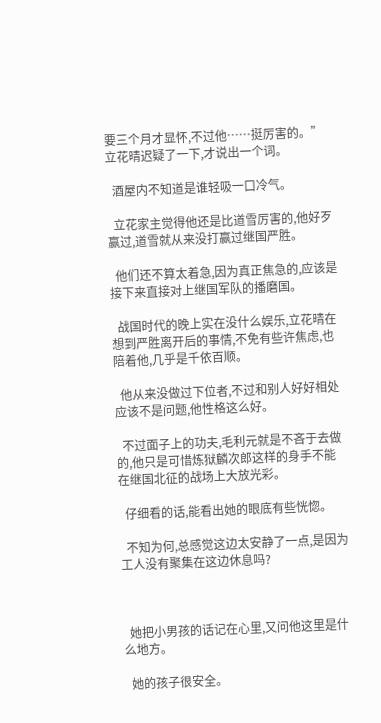要三个月才显怀,不过他……挺厉害的。”立花晴迟疑了一下,才说出一个词。

  酒屋内不知道是谁轻吸一口冷气。

  立花家主觉得他还是比道雪厉害的,他好歹赢过,道雪就从来没打赢过继国严胜。

  他们还不算太着急,因为真正焦急的,应该是接下来直接对上继国军队的播磨国。

  战国时代的晚上实在没什么娱乐,立花晴在想到严胜离开后的事情,不免有些许焦虑,也陪着他,几乎是千依百顺。

  他从来没做过下位者,不过和别人好好相处应该不是问题,他性格这么好。

  不过面子上的功夫,毛利元就是不吝于去做的,他只是可惜炼狱麟次郎这样的身手不能在继国北征的战场上大放光彩。

  仔细看的话,能看出她的眼底有些恍惚。

  不知为何,总感觉这边太安静了一点,是因为工人没有聚集在这边休息吗?



  她把小男孩的话记在心里,又问他这里是什么地方。

  她的孩子很安全。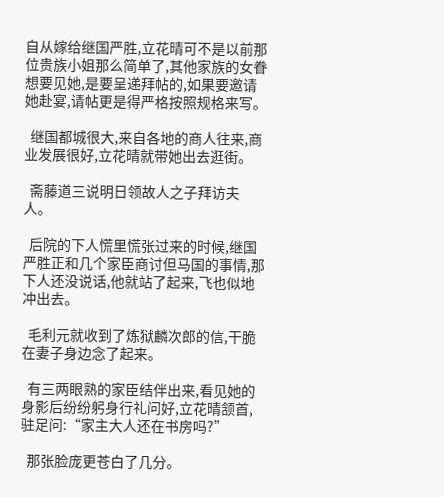自从嫁给继国严胜,立花晴可不是以前那位贵族小姐那么简单了,其他家族的女眷想要见她,是要呈递拜帖的,如果要邀请她赴宴,请帖更是得严格按照规格来写。

  继国都城很大,来自各地的商人往来,商业发展很好,立花晴就带她出去逛街。

  斋藤道三说明日领故人之子拜访夫人。

  后院的下人慌里慌张过来的时候,继国严胜正和几个家臣商讨但马国的事情,那下人还没说话,他就站了起来,飞也似地冲出去。

  毛利元就收到了炼狱麟次郎的信,干脆在妻子身边念了起来。

  有三两眼熟的家臣结伴出来,看见她的身影后纷纷躬身行礼问好,立花晴颔首,驻足问:“家主大人还在书房吗?”

  那张脸庞更苍白了几分。